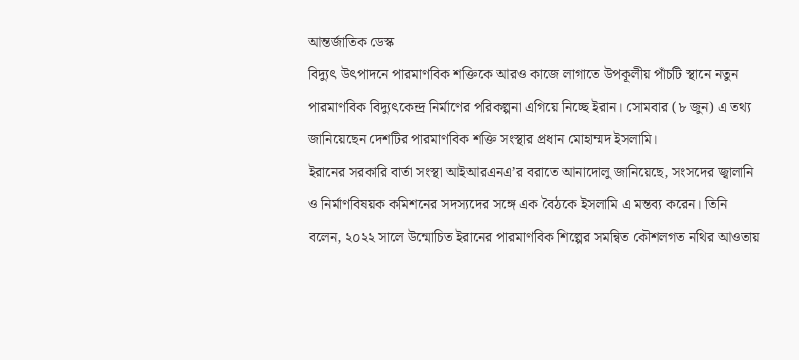আন্তর্জাতিক ডেস্ক
বিদ্যুৎ উৎপাদনে পারমাণবিক শক্তিকে আরও কাজে লাগাতে উপকূলীয় পাঁচটি স্থানে নতুন পারমাণবিক বিদ্যুৎকেন্দ্র নির্মাণের পরিকল্পনা এগিয়ে নিচ্ছে ইরান। সোমবার (৮ জুন) এ তথ্য জানিয়েছেন দেশটির পারমাণবিক শক্তি সংস্থার প্রধান মোহাম্মদ ইসলামি।
ইরানের সরকারি বার্তা সংস্থা আইআরএনএ’র বরাতে আনাদোলু জানিয়েছে, সংসদের জ্বালানি ও নির্মাণবিষয়ক কমিশনের সদস্যদের সঙ্গে এক বৈঠকে ইসলামি এ মন্তব্য করেন। তিনি বলেন, ২০২২ সালে উন্মোচিত ইরানের পারমাণবিক শিল্পের সমন্বিত কৌশলগত নথির আওতায়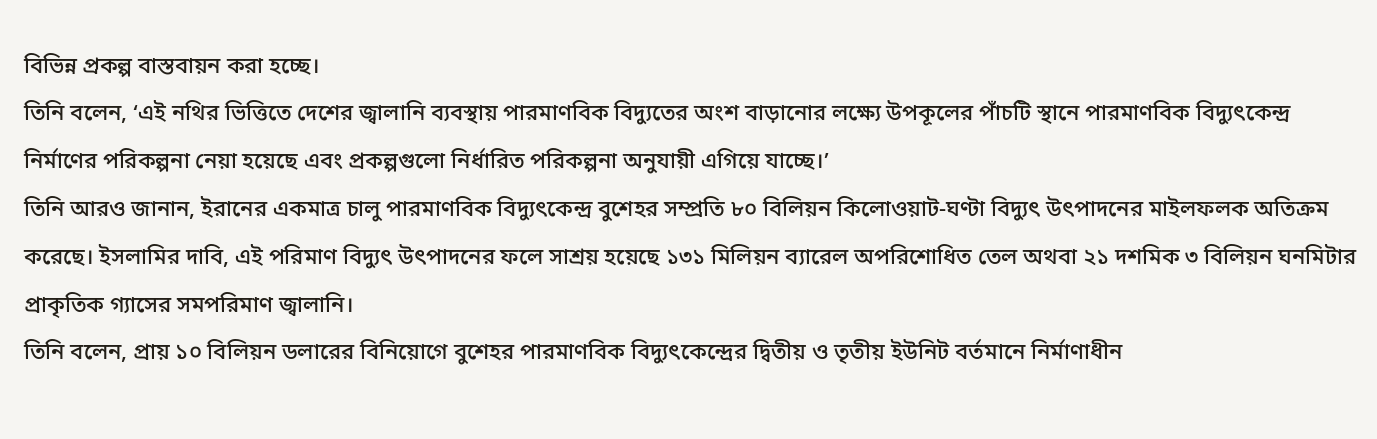বিভিন্ন প্রকল্প বাস্তবায়ন করা হচ্ছে।
তিনি বলেন, ‘এই নথির ভিত্তিতে দেশের জ্বালানি ব্যবস্থায় পারমাণবিক বিদ্যুতের অংশ বাড়ানোর লক্ষ্যে উপকূলের পাঁচটি স্থানে পারমাণবিক বিদ্যুৎকেন্দ্র নির্মাণের পরিকল্পনা নেয়া হয়েছে এবং প্রকল্পগুলো নির্ধারিত পরিকল্পনা অনুযায়ী এগিয়ে যাচ্ছে।’
তিনি আরও জানান, ইরানের একমাত্র চালু পারমাণবিক বিদ্যুৎকেন্দ্র বুশেহর সম্প্রতি ৮০ বিলিয়ন কিলোওয়াট-ঘণ্টা বিদ্যুৎ উৎপাদনের মাইলফলক অতিক্রম করেছে। ইসলামির দাবি, এই পরিমাণ বিদ্যুৎ উৎপাদনের ফলে সাশ্রয় হয়েছে ১৩১ মিলিয়ন ব্যারেল অপরিশোধিত তেল অথবা ২১ দশমিক ৩ বিলিয়ন ঘনমিটার প্রাকৃতিক গ্যাসের সমপরিমাণ জ্বালানি।
তিনি বলেন, প্রায় ১০ বিলিয়ন ডলারের বিনিয়োগে বুশেহর পারমাণবিক বিদ্যুৎকেন্দ্রের দ্বিতীয় ও তৃতীয় ইউনিট বর্তমানে নির্মাণাধীন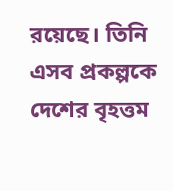রয়েছে। তিনি এসব প্রকল্পকে দেশের বৃহত্তম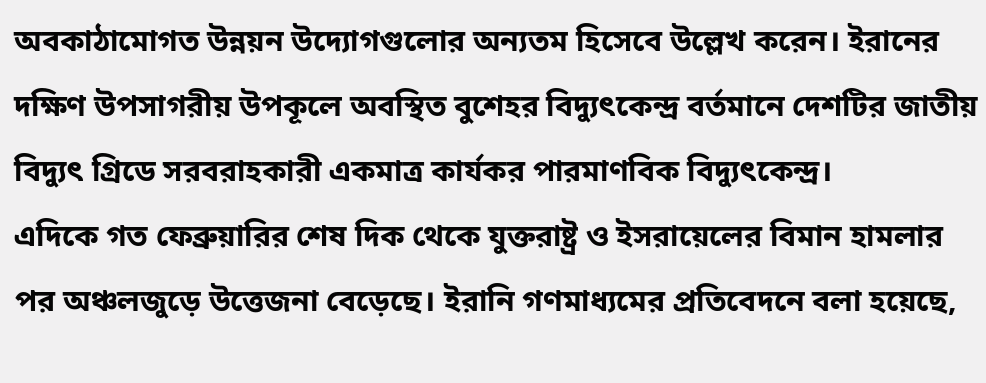অবকাঠামোগত উন্নয়ন উদ্যোগগুলোর অন্যতম হিসেবে উল্লেখ করেন। ইরানের দক্ষিণ উপসাগরীয় উপকূলে অবস্থিত বুশেহর বিদ্যুৎকেন্দ্র বর্তমানে দেশটির জাতীয় বিদ্যুৎ গ্রিডে সরবরাহকারী একমাত্র কার্যকর পারমাণবিক বিদ্যুৎকেন্দ্র।
এদিকে গত ফেব্রুয়ারির শেষ দিক থেকে যুক্তরাষ্ট্র ও ইসরায়েলের বিমান হামলার পর অঞ্চলজুড়ে উত্তেজনা বেড়েছে। ইরানি গণমাধ্যমের প্রতিবেদনে বলা হয়েছে,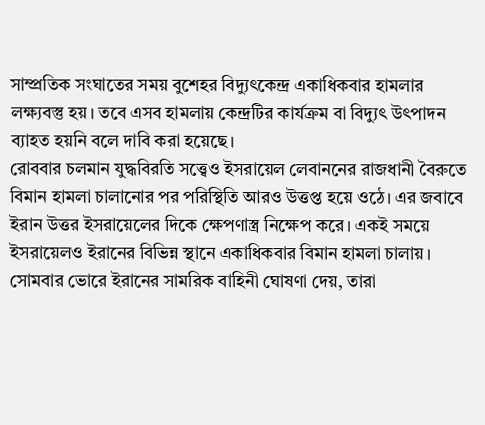সাম্প্রতিক সংঘাতের সময় বুশেহর বিদ্যুৎকেন্দ্র একাধিকবার হামলার লক্ষ্যবস্তু হয়। তবে এসব হামলায় কেন্দ্রটির কার্যক্রম বা বিদ্যুৎ উৎপাদন ব্যাহত হয়নি বলে দাবি করা হয়েছে।
রোববার চলমান যুদ্ধবিরতি সত্ত্বেও ইসরায়েল লেবাননের রাজধানী বৈরুতে বিমান হামলা চালানোর পর পরিস্থিতি আরও উত্তপ্ত হয়ে ওঠে। এর জবাবে ইরান উত্তর ইসরায়েলের দিকে ক্ষেপণাস্ত্র নিক্ষেপ করে। একই সময়ে ইসরায়েলও ইরানের বিভিন্ন স্থানে একাধিকবার বিমান হামলা চালায়।
সোমবার ভোরে ইরানের সামরিক বাহিনী ঘোষণা দেয়, তারা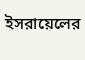ইসরায়েলের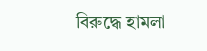বিরুদ্ধে হামলা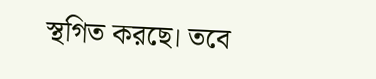স্থগিত করছে। তবে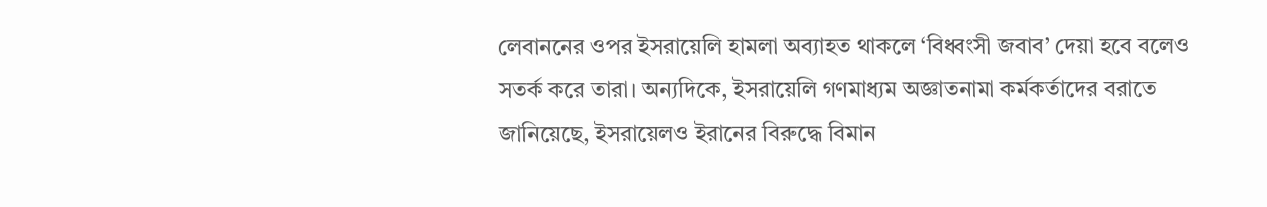লেবাননের ওপর ইসরায়েলি হামলা অব্যাহত থাকলে ‘বিধ্বংসী জবাব’ দেয়া হবে বলেও সতর্ক করে তারা। অন্যদিকে, ইসরায়েলি গণমাধ্যম অজ্ঞাতনামা কর্মকর্তাদের বরাতে জানিয়েছে, ইসরায়েলও ইরানের বিরুদ্ধে বিমান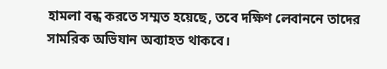হামলা বন্ধ করতে সম্মত হয়েছে, তবে দক্ষিণ লেবাননে তাদের সামরিক অভিযান অব্যাহত থাকবে।